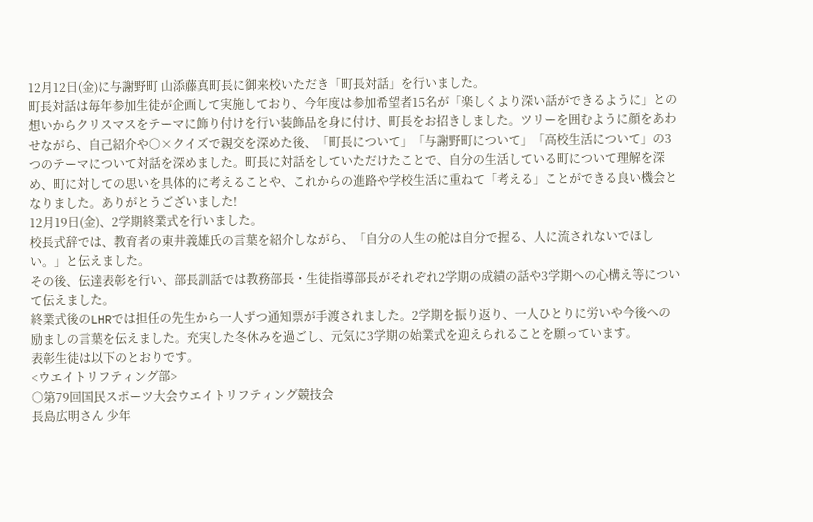12月12日(金)に与謝野町 山添藤真町長に御来校いただき「町長対話」を行いました。
町長対話は毎年参加生徒が企画して実施しており、今年度は参加希望者15名が「楽しくより深い話ができるように」との想いからクリスマスをテーマに飾り付けを行い装飾品を身に付け、町長をお招きしました。ツリーを囲むように顔をあわせながら、自己紹介や○×クイズで親交を深めた後、「町長について」「与謝野町について」「高校生活について」の3つのテーマについて対話を深めました。町長に対話をしていただけたことで、自分の生活している町について理解を深め、町に対しての思いを具体的に考えることや、これからの進路や学校生活に重ねて「考える」ことができる良い機会となりました。ありがとうございました!
12月19日(金)、2学期終業式を行いました。
校長式辞では、教育者の東井義雄氏の言葉を紹介しながら、「自分の人生の舵は自分で握る、人に流されないでほしい。」と伝えました。
その後、伝達表彰を行い、部長訓話では教務部長・生徒指導部長がそれぞれ2学期の成績の話や3学期への心構え等について伝えました。
終業式後のLHRでは担任の先生から一人ずつ通知票が手渡されました。2学期を振り返り、一人ひとりに労いや今後への励ましの言葉を伝えました。充実した冬休みを過ごし、元気に3学期の始業式を迎えられることを願っています。
表彰生徒は以下のとおりです。
<ウエイトリフティング部>
○第79回国民スポーツ大会ウエイトリフティング競技会
長島広明さん 少年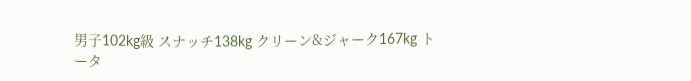男子102kg級 スナッチ138kg クリーン&ジャーク167kg トータ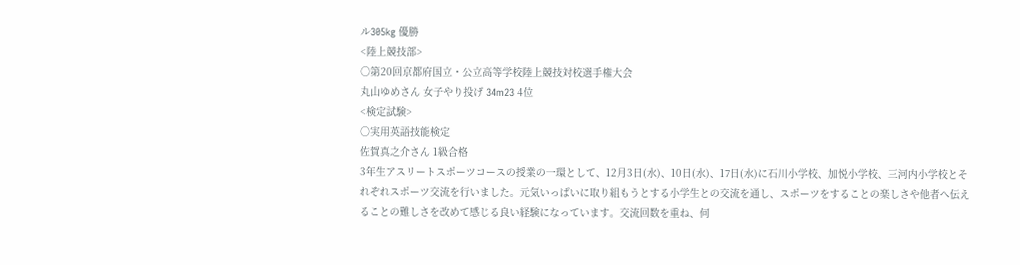ル305kg 優勝
<陸上競技部>
○第20回京都府国立・公立高等学校陸上競技対校選手権大会
丸山ゆめさん 女子やり投げ 34m23 4位
<検定試験>
○実用英語技能検定
佐賀真之介さん 1級合格
3年生アスリートスポーツコースの授業の一環として、12月3日(水)、10日(水)、17日(水)に石川小学校、加悦小学校、三河内小学校とそれぞれスポーツ交流を行いました。元気いっぱいに取り組もうとする小学生との交流を通し、スポーツをすることの楽しさや他者へ伝えることの難しさを改めて感じる良い経験になっています。交流回数を重ね、何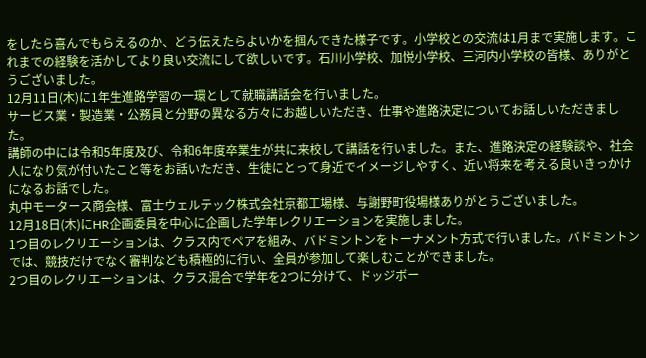をしたら喜んでもらえるのか、どう伝えたらよいかを掴んできた様子です。小学校との交流は1月まで実施します。これまでの経験を活かしてより良い交流にして欲しいです。石川小学校、加悦小学校、三河内小学校の皆様、ありがとうございました。
12月11日(木)に1年生進路学習の一環として就職講話会を行いました。
サービス業・製造業・公務員と分野の異なる方々にお越しいただき、仕事や進路決定についてお話しいただきました。
講師の中には令和5年度及び、令和6年度卒業生が共に来校して講話を行いました。また、進路決定の経験談や、社会人になり気が付いたこと等をお話いただき、生徒にとって身近でイメージしやすく、近い将来を考える良いきっかけになるお話でした。
丸中モータース商会様、富士ウェルテック株式会社京都工場様、与謝野町役場様ありがとうございました。
12月18日(木)にHR企画委員を中心に企画した学年レクリエーションを実施しました。
1つ目のレクリエーションは、クラス内でペアを組み、バドミントンをトーナメント方式で行いました。バドミントンでは、競技だけでなく審判なども積極的に行い、全員が参加して楽しむことができました。
2つ目のレクリエーションは、クラス混合で学年を2つに分けて、ドッジボー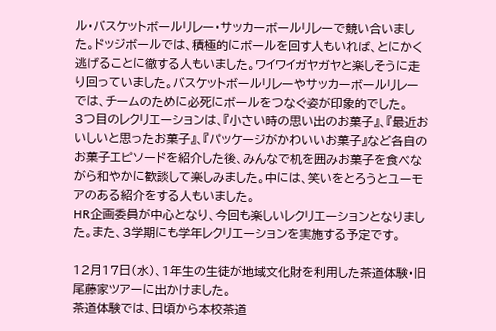ル・バスケットボールリレー・サッカーボールリレーで競い合いました。ドッジボールでは、積極的にボールを回す人もいれば、とにかく逃げることに徹する人もいました。ワイワイガヤガヤと楽しそうに走り回っていました。バスケットボールリレーやサッカーボールリレーでは、チームのために必死にボールをつなぐ姿が印象的でした。
3つ目のレクリエーションは、『小さい時の思い出のお菓子』、『最近おいしいと思ったお菓子』、『パッケージがかわいいお菓子』など各自のお菓子エピソードを紹介した後、みんなで机を囲みお菓子を食べながら和やかに歓談して楽しみました。中には、笑いをとろうとユーモアのある紹介をする人もいました。
HR企画委員が中心となり、今回も楽しいレクリエーションとなりました。また、3学期にも学年レクリエーションを実施する予定です。

12月17日(水)、1年生の生徒が地域文化財を利用した茶道体験・旧尾藤家ツアーに出かけました。
茶道体験では、日頃から本校茶道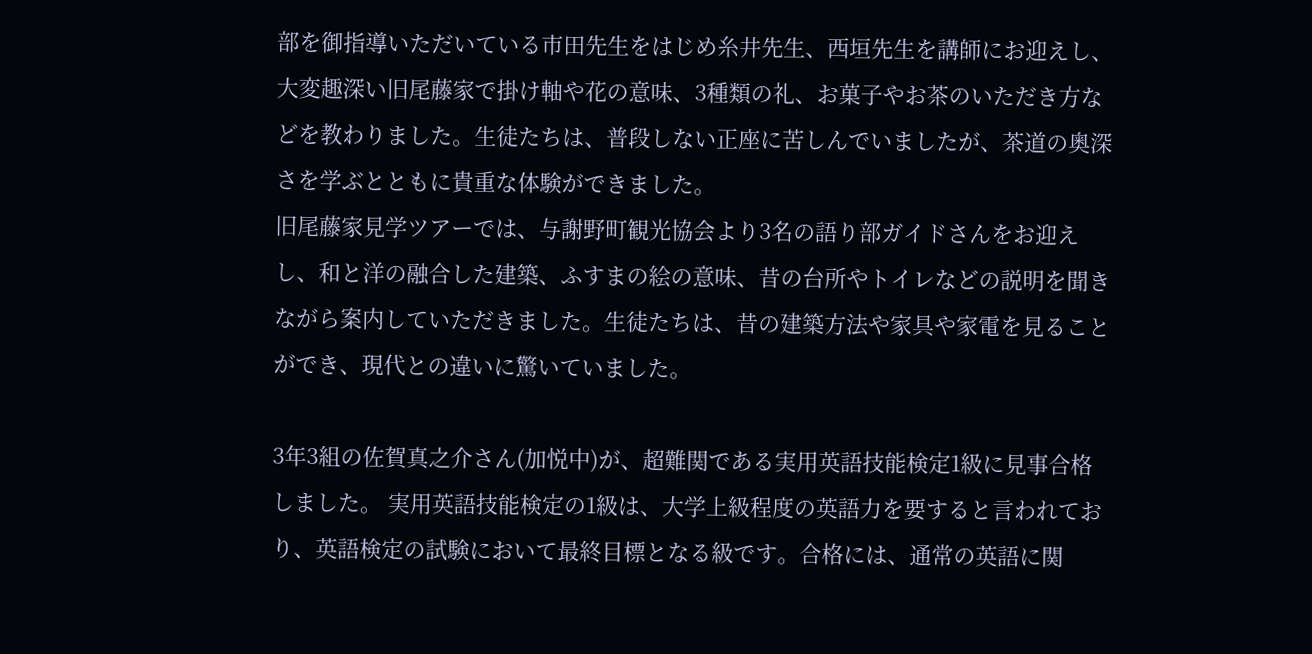部を御指導いただいている市田先生をはじめ糸井先生、西垣先生を講師にお迎えし、大変趣深い旧尾藤家で掛け軸や花の意味、3種類の礼、お菓子やお茶のいただき方などを教わりました。生徒たちは、普段しない正座に苦しんでいましたが、茶道の奥深さを学ぶとともに貴重な体験ができました。
旧尾藤家見学ツアーでは、与謝野町観光協会より3名の語り部ガイドさんをお迎えし、和と洋の融合した建築、ふすまの絵の意味、昔の台所やトイレなどの説明を聞きながら案内していただきました。生徒たちは、昔の建築方法や家具や家電を見ることができ、現代との違いに驚いていました。

3年3組の佐賀真之介さん(加悦中)が、超難関である実用英語技能検定1級に見事合格しました。 実用英語技能検定の1級は、大学上級程度の英語力を要すると言われており、英語検定の試験において最終目標となる級です。合格には、通常の英語に関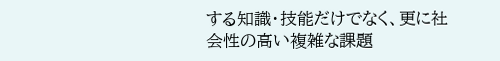する知識・技能だけでなく、更に社会性の高い複雑な課題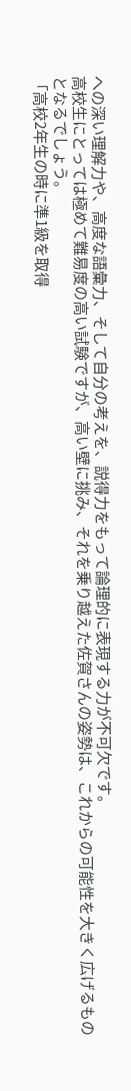への深い理解力や、高度な語彙力、そして自分の考えを、説得力をもって論理的に表現する力が不可欠です。
高校生にとっては極めて難易度の高い試験ですが、高い壁に挑み、それを乗り越えた佐賀さんの姿勢は、これからの可能性を大きく広げるものとなるでしょう。
「高校2年生の時に準1級を取得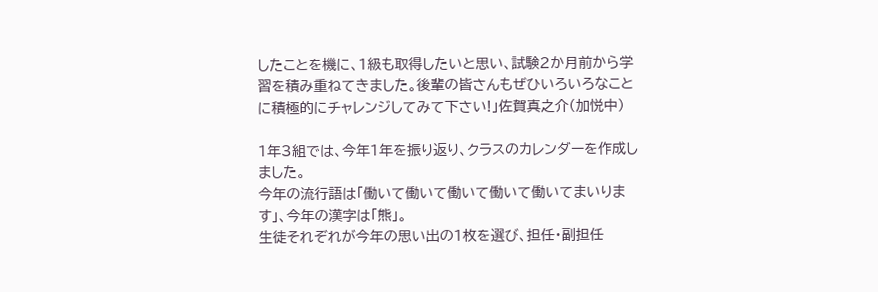したことを機に、1級も取得したいと思い、試験2か月前から学習を積み重ねてきました。後輩の皆さんもぜひいろいろなことに積極的にチャレンジしてみて下さい!」佐賀真之介(加悦中)

1年3組では、今年1年を振り返り、クラスのカレンダーを作成しました。
今年の流行語は「働いて働いて働いて働いて働いてまいります」、今年の漢字は「熊」。
生徒それぞれが今年の思い出の1枚を選び、担任・副担任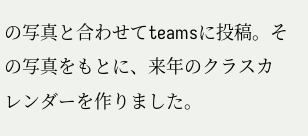の写真と合わせてteamsに投稿。その写真をもとに、来年のクラスカレンダーを作りました。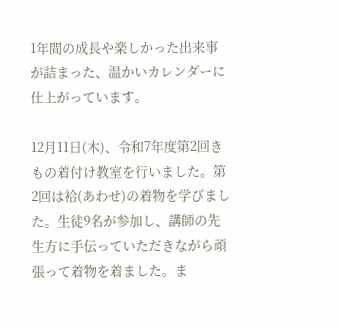1年間の成長や楽しかった出来事が詰まった、温かいカレンダーに仕上がっています。

12月11日(木)、令和7年度第2回きもの着付け教室を行いました。第2回は袷(あわせ)の着物を学びました。生徒9名が参加し、講師の先生方に手伝っていただきながら頑張って着物を着ました。ま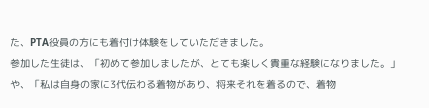た、PTA役員の方にも着付け体験をしていただきました。
参加した生徒は、「初めて参加しましたが、とても楽しく貴重な経験になりました。」や、「私は自身の家に3代伝わる着物があり、将来それを着るので、着物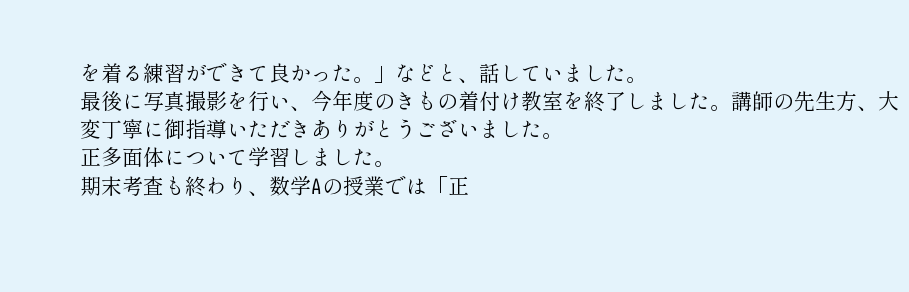を着る練習ができて良かった。」などと、話していました。
最後に写真撮影を行い、今年度のきもの着付け教室を終了しました。講師の先生方、大変丁寧に御指導いただきありがとうございました。
正多面体について学習しました。
期末考査も終わり、数学Aの授業では「正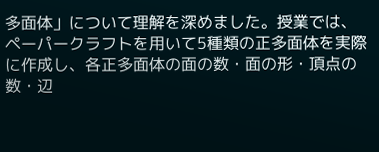多面体」について理解を深めました。授業では、ペーパークラフトを用いて5種類の正多面体を実際に作成し、各正多面体の面の数・面の形・頂点の数・辺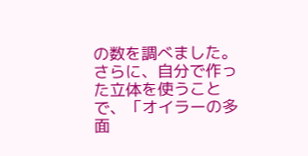の数を調べました。さらに、自分で作った立体を使うことで、「オイラーの多面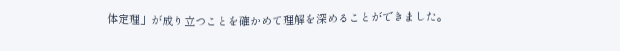体定理」が成り立つことを確かめて理解を深めることができました。